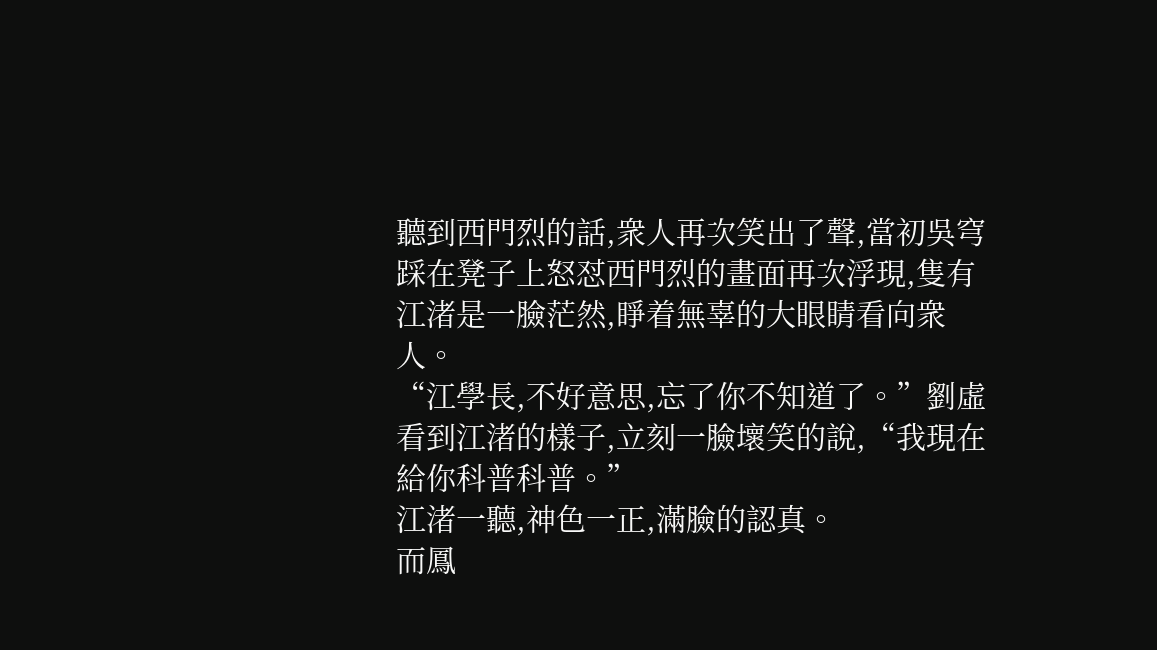聽到西門烈的話,衆人再次笑出了聲,當初吳穹踩在凳子上怒怼西門烈的畫面再次浮現,隻有江渚是一臉茫然,睜着無辜的大眼睛看向衆人。
“江學長,不好意思,忘了你不知道了。”劉虛看到江渚的樣子,立刻一臉壞笑的說,“我現在給你科普科普。”
江渚一聽,神色一正,滿臉的認真。
而鳳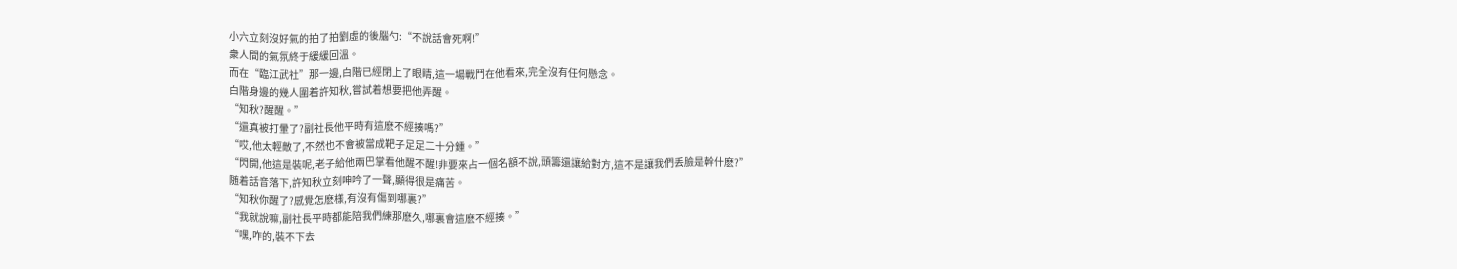小六立刻沒好氣的拍了拍劉虛的後腦勺:“不說話會死啊!”
衆人間的氣氛終于緩緩回溫。
而在“臨江武社”那一邊,白階已經閉上了眼睛,這一場戰鬥在他看來,完全沒有任何懸念。
白階身邊的幾人圍着許知秋,嘗試着想要把他弄醒。
“知秋?醒醒。”
“還真被打暈了?副社長他平時有這麽不經揍嗎?”
“哎,他太輕敵了,不然也不會被當成靶子足足二十分鍾。”
“閃開,他這是裝呢,老子給他兩巴掌看他醒不醒!非要來占一個名額不說,頭籌還讓給對方,這不是讓我們丢臉是幹什麽?”
随着話音落下,許知秋立刻呻吟了一聲,顯得很是痛苦。
“知秋你醒了?感覺怎麽樣,有沒有傷到哪裏?”
“我就說嘛,副社長平時都能陪我們練那麽久,哪裏會這麽不經揍。”
“嘿,咋的,裝不下去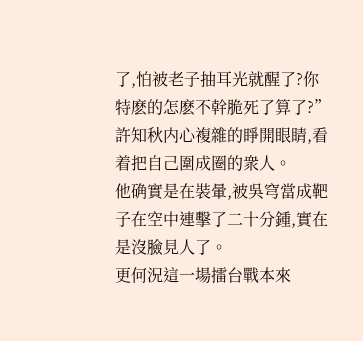了,怕被老子抽耳光就醒了?你特麽的怎麽不幹脆死了算了?”
許知秋内心複雜的睜開眼睛,看着把自己圍成圈的衆人。
他确實是在裝暈,被吳穹當成靶子在空中連擊了二十分鍾,實在是沒臉見人了。
更何況這一場擂台戰本來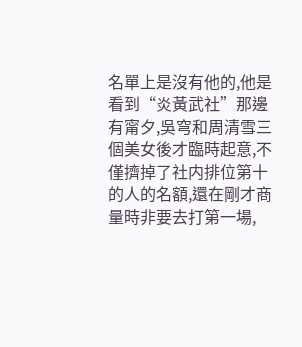名單上是沒有他的,他是看到“炎黃武社”那邊有甯夕,吳穹和周清雪三個美女後才臨時起意,不僅擠掉了社内排位第十的人的名額,還在剛才商量時非要去打第一場,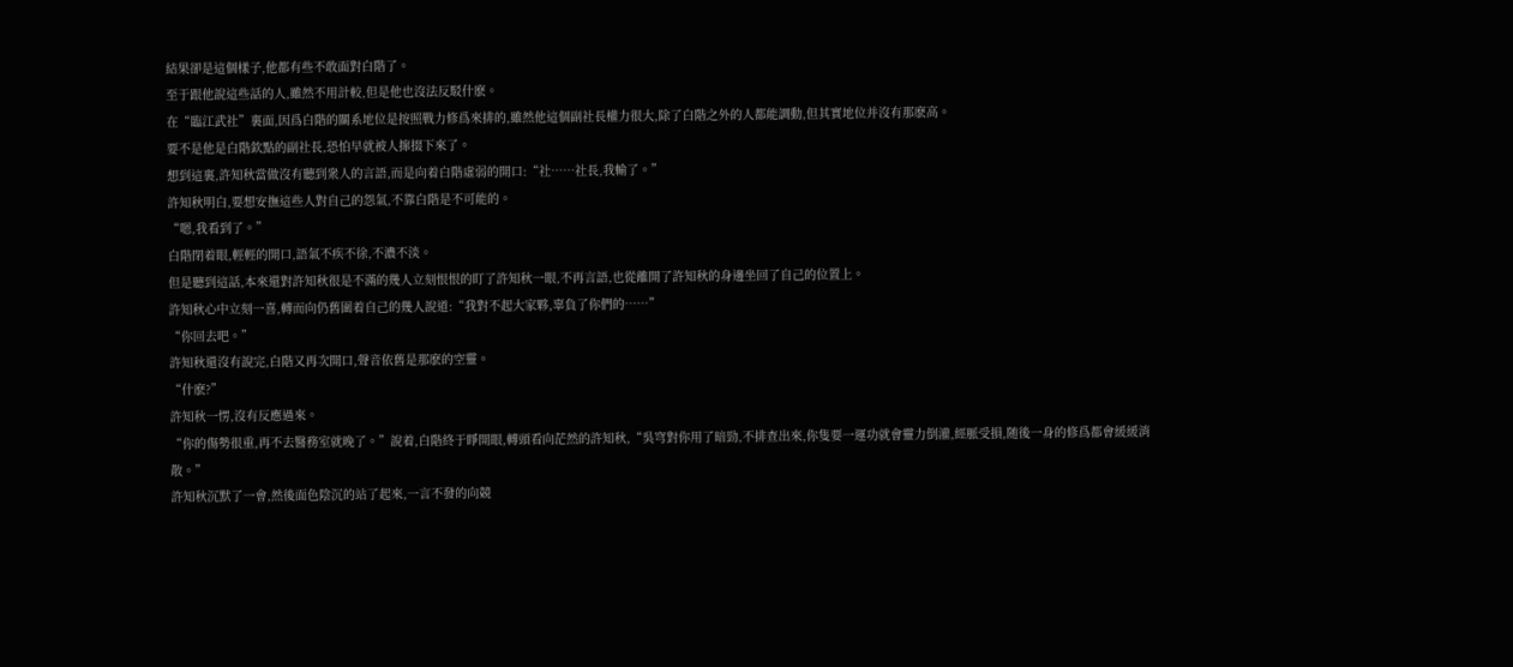結果卻是這個樣子,他都有些不敢面對白階了。
至于跟他說這些話的人,雖然不用計較,但是他也沒法反駁什麽。
在“臨江武社”裏面,因爲白階的關系地位是按照戰力修爲來排的,雖然他這個副社長權力很大,除了白階之外的人都能調動,但其實地位并沒有那麽高。
要不是他是白階欽點的副社長,恐怕早就被人撺掇下來了。
想到這裏,許知秋當做沒有聽到衆人的言語,而是向着白階虛弱的開口:“社……社長,我輸了。”
許知秋明白,要想安撫這些人對自己的怨氣,不靠白階是不可能的。
“嗯,我看到了。”
白階閉着眼,輕輕的開口,語氣不疾不徐,不濃不淡。
但是聽到這話,本來還對許知秋很是不滿的幾人立刻恨恨的盯了許知秋一眼,不再言語,也從離開了許知秋的身邊坐回了自己的位置上。
許知秋心中立刻一喜,轉而向仍舊圍着自己的幾人說道:“我對不起大家夥,辜負了你們的……”
“你回去吧。”
許知秋還沒有說完,白階又再次開口,聲音依舊是那麽的空靈。
“什麽?”
許知秋一愣,沒有反應過來。
“你的傷勢很重,再不去醫務室就晚了。”說着,白階終于睜開眼,轉頭看向茫然的許知秋,“吳穹對你用了暗勁,不排查出來,你隻要一運功就會靈力倒灌,經脈受損,随後一身的修爲都會緩緩消散。”
許知秋沉默了一會,然後面色陰沉的站了起來,一言不發的向競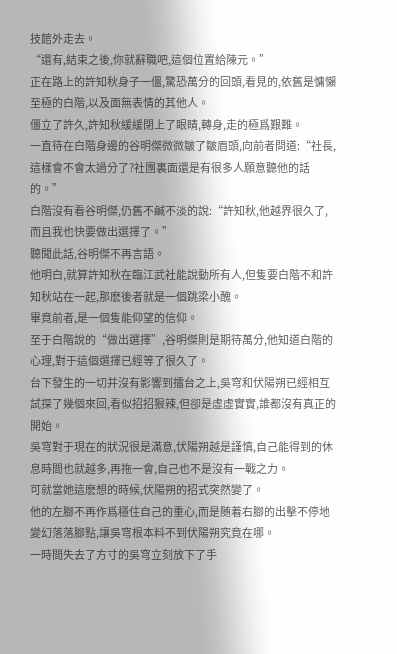技館外走去。
“還有,結束之後,你就辭職吧,這個位置給陳元。”
正在路上的許知秋身子一僵,驚恐萬分的回頭,看見的,依舊是慵懶至極的白階,以及面無表情的其他人。
僵立了許久,許知秋緩緩閉上了眼睛,轉身,走的極爲艱難。
一直待在白階身邊的谷明傑微微皺了皺眉頭,向前者問道:“社長,這樣會不會太過分了?社團裏面還是有很多人願意聽他的話的。”
白階沒有看谷明傑,仍舊不鹹不淡的說:“許知秋,他越界很久了,而且我也快要做出選擇了。”
聽聞此話,谷明傑不再言語。
他明白,就算許知秋在臨江武社能說動所有人,但隻要白階不和許知秋站在一起,那麽後者就是一個跳梁小醜。
畢竟前者,是一個隻能仰望的信仰。
至于白階說的“做出選擇”,谷明傑則是期待萬分,他知道白階的心理,對于這個選擇已經等了很久了。
台下發生的一切并沒有影響到擂台之上,吳穹和伏陽朔已經相互試探了幾個來回,看似招招狠辣,但卻是虛虛實實,誰都沒有真正的開始。
吳穹對于現在的狀況很是滿意,伏陽朔越是謹慎,自己能得到的休息時間也就越多,再拖一會,自己也不是沒有一戰之力。
可就當她這麽想的時候,伏陽朔的招式突然變了。
他的左腳不再作爲穩住自己的重心,而是随着右腳的出擊不停地變幻落落腳點,讓吳穹根本料不到伏陽朔究竟在哪。
一時間失去了方寸的吳穹立刻放下了手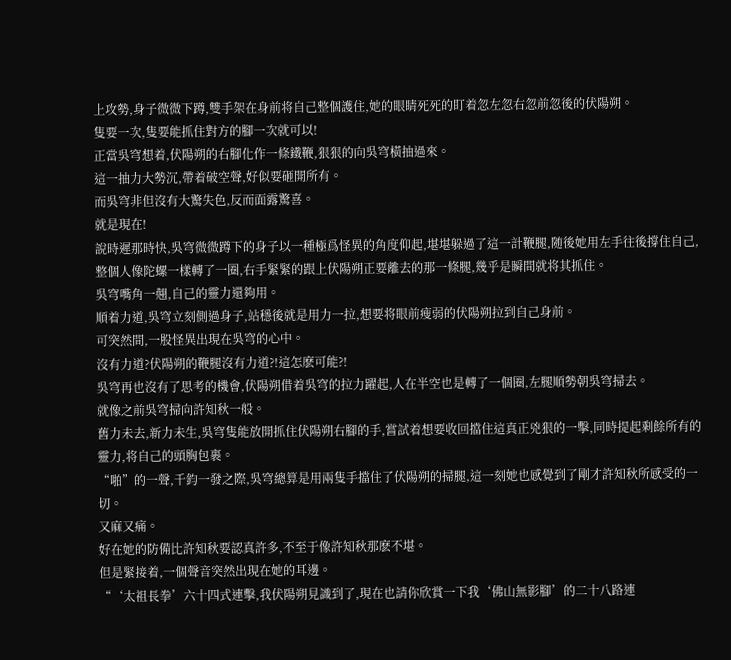上攻勢,身子微微下蹲,雙手架在身前将自己整個護住,她的眼睛死死的盯着忽左忽右忽前忽後的伏陽朔。
隻要一次,隻要能抓住對方的腳一次就可以!
正當吳穹想着,伏陽朔的右腳化作一條鐵鞭,狠狠的向吳穹橫抽過來。
這一抽力大勢沉,帶着破空聲,好似要砸開所有。
而吳穹非但沒有大驚失色,反而面露驚喜。
就是現在!
說時遲那時快,吳穹微微蹲下的身子以一種極爲怪異的角度仰起,堪堪躲過了這一計鞭腿,随後她用左手往後撐住自己,整個人像陀螺一樣轉了一圈,右手緊緊的跟上伏陽朔正要離去的那一條腿,幾乎是瞬間就将其抓住。
吳穹嘴角一翹,自己的靈力還夠用。
順着力道,吳穹立刻側過身子,站穩後就是用力一拉,想要将眼前瘦弱的伏陽朔拉到自己身前。
可突然間,一股怪異出現在吳穹的心中。
沒有力道?伏陽朔的鞭腿沒有力道?!這怎麽可能?!
吳穹再也沒有了思考的機會,伏陽朔借着吳穹的拉力躍起,人在半空也是轉了一個圈,左腿順勢朝吳穹掃去。
就像之前吳穹掃向許知秋一般。
舊力未去,新力未生,吳穹隻能放開抓住伏陽朔右腳的手,嘗試着想要收回擋住這真正兇狠的一擊,同時提起剩餘所有的靈力,将自己的頭胸包裹。
“啪”的一聲,千鈞一發之際,吳穹總算是用兩隻手擋住了伏陽朔的掃腿,這一刻她也感覺到了剛才許知秋所感受的一切。
又麻又痛。
好在她的防備比許知秋要認真許多,不至于像許知秋那麽不堪。
但是緊接着,一個聲音突然出現在她的耳邊。
“‘太祖長拳’六十四式連擊,我伏陽朔見識到了,現在也請你欣賞一下我‘佛山無影腳’的二十八路連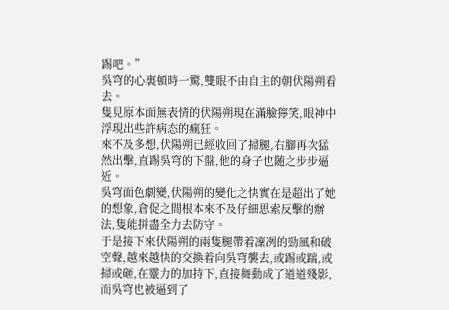踢吧。”
吳穹的心裏頓時一驚,雙眼不由自主的朝伏陽朔看去。
隻見原本面無表情的伏陽朔現在滿臉獰笑,眼神中浮現出些許病态的瘋狂。
來不及多想,伏陽朔已經收回了掃腿,右腳再次猛然出擊,直踢吳穹的下盤,他的身子也随之步步逼近。
吳穹面色劇變,伏陽朔的變化之快實在是超出了她的想象,倉促之間根本來不及仔細思索反擊的辦法,隻能拼盡全力去防守。
于是接下來伏陽朔的兩隻腿帶着凜冽的勁風和破空聲,越來越快的交換着向吳穹襲去,或踢或踹,或掃或砸,在靈力的加持下,直接舞動成了道道殘影,而吳穹也被逼到了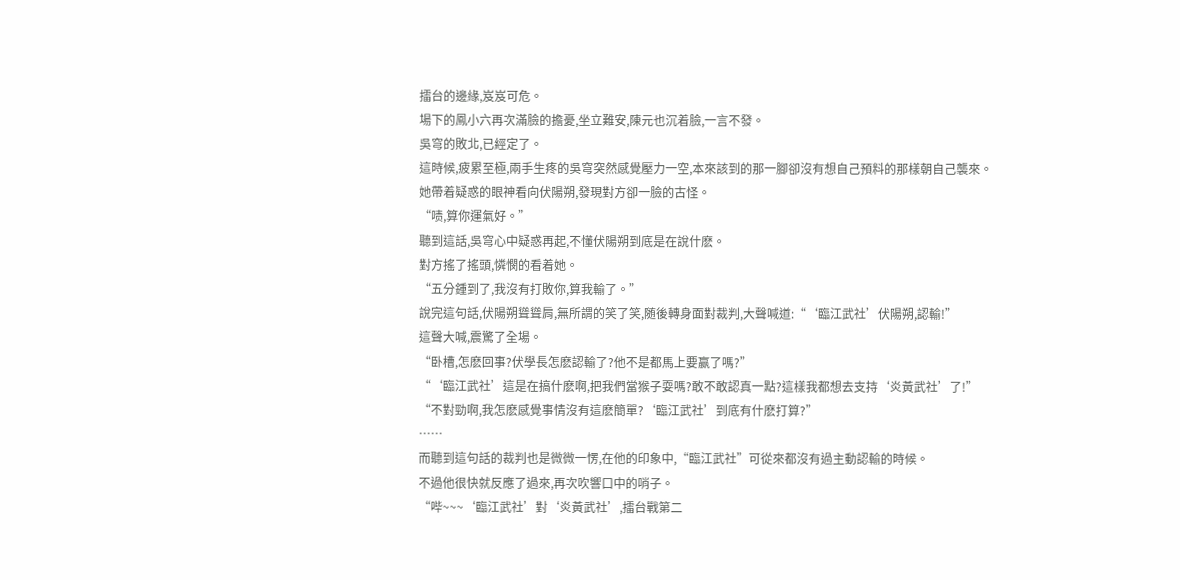擂台的邊緣,岌岌可危。
場下的鳳小六再次滿臉的擔憂,坐立難安,陳元也沉着臉,一言不發。
吳穹的敗北,已經定了。
這時候,疲累至極,兩手生疼的吳穹突然感覺壓力一空,本來該到的那一腳卻沒有想自己預料的那樣朝自己襲來。
她帶着疑惑的眼神看向伏陽朔,發現對方卻一臉的古怪。
“啧,算你運氣好。”
聽到這話,吳穹心中疑惑再起,不懂伏陽朔到底是在說什麽。
對方搖了搖頭,憐憫的看着她。
“五分鍾到了,我沒有打敗你,算我輸了。”
說完這句話,伏陽朔聳聳肩,無所謂的笑了笑,随後轉身面對裁判,大聲喊道:“‘臨江武社’伏陽朔,認輸!”
這聲大喊,震驚了全場。
“卧槽,怎麽回事?伏學長怎麽認輸了?他不是都馬上要赢了嗎?”
“‘臨江武社’這是在搞什麽啊,把我們當猴子耍嗎?敢不敢認真一點?這樣我都想去支持‘炎黃武社’了!”
“不對勁啊,我怎麽感覺事情沒有這麽簡單?‘臨江武社’到底有什麽打算?”
……
而聽到這句話的裁判也是微微一愣,在他的印象中,“臨江武社”可從來都沒有過主動認輸的時候。
不過他很快就反應了過來,再次吹響口中的哨子。
“哔~~~‘臨江武社’對‘炎黃武社’,擂台戰第二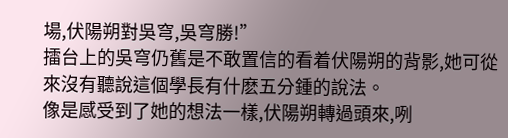場,伏陽朔對吳穹,吳穹勝!”
擂台上的吳穹仍舊是不敢置信的看着伏陽朔的背影,她可從來沒有聽說這個學長有什麽五分鍾的說法。
像是感受到了她的想法一樣,伏陽朔轉過頭來,咧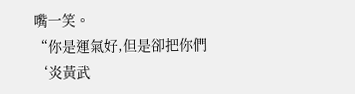嘴一笑。
“你是運氣好,但是卻把你們‘炎黃武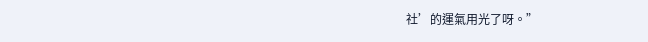社’的運氣用光了呀。”